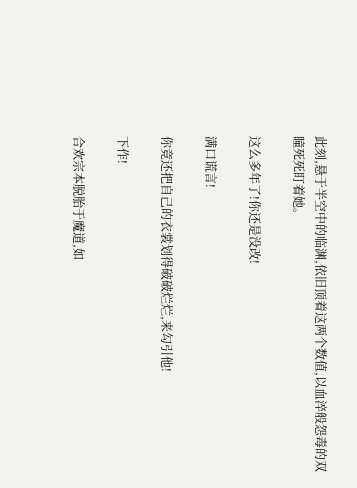此刻,悬于半空中的临渊,依旧顶着这两个数值,以血淬般怨毒的双瞳死死盯着她。

这么多年了!你还是没改!

满口谎言!

你竟还把自己的衣裳划得破破烂烂,来勾引他!

下作!

合欢宗本脱胎于魔道,如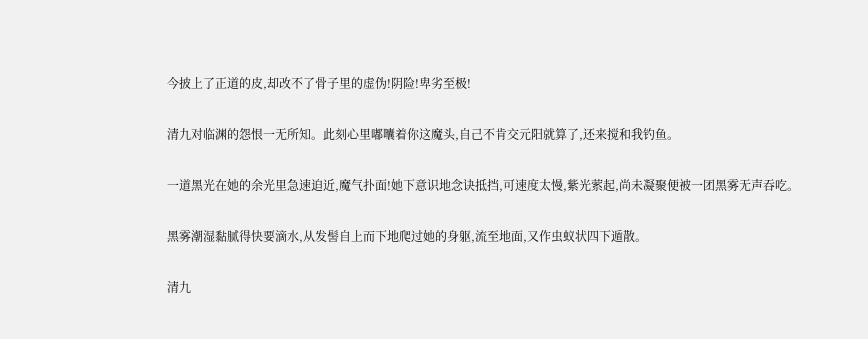今披上了正道的皮,却改不了骨子里的虚伪!阴险!卑劣至极!

清九对临渊的怨恨一无所知。此刻心里嘟囔着你这魔头,自己不肯交元阳就算了,还来搅和我钓鱼。

一道黑光在她的余光里急速迫近,魔气扑面!她下意识地念诀抵挡,可速度太慢,紫光萦起,尚未凝聚便被一团黑雾无声吞吃。

黑雾潮湿黏腻得快要滴水,从发髻自上而下地爬过她的身躯,流至地面,又作虫蚁状四下遁散。

清九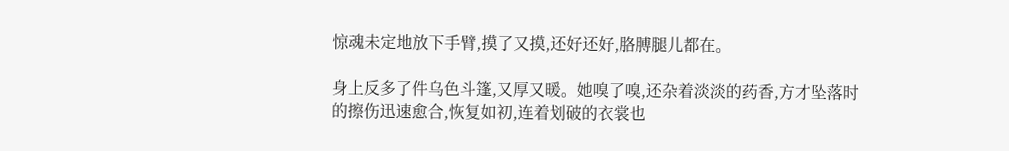惊魂未定地放下手臂,摸了又摸,还好还好,胳膊腿儿都在。

身上反多了件乌色斗篷,又厚又暖。她嗅了嗅,还杂着淡淡的药香,方才坠落时的擦伤迅速愈合,恢复如初,连着划破的衣裳也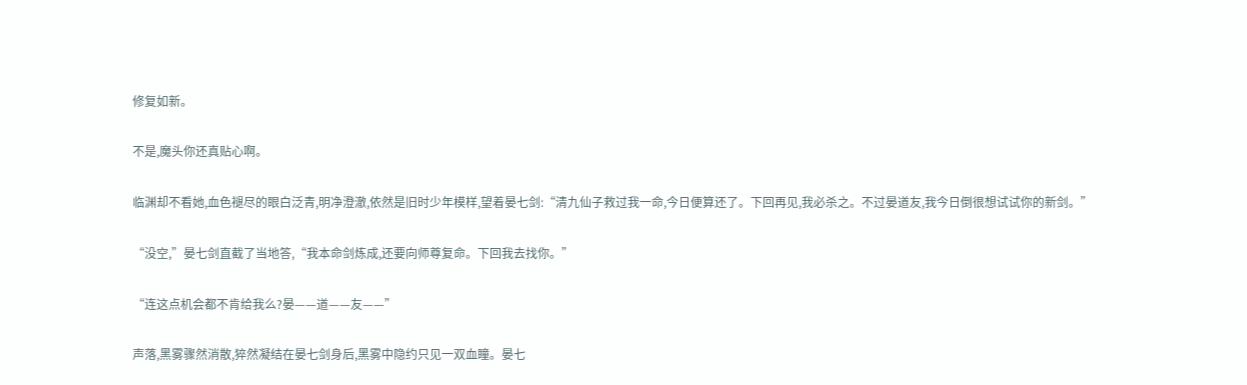修复如新。

不是,魔头你还真贴心啊。

临渊却不看她,血色褪尽的眼白泛青,明净澄澈,依然是旧时少年模样,望着晏七剑:“清九仙子救过我一命,今日便算还了。下回再见,我必杀之。不过晏道友,我今日倒很想试试你的新剑。”

“没空,”晏七剑直截了当地答,“我本命剑炼成,还要向师尊复命。下回我去找你。”

“连这点机会都不肯给我么?晏——道——友——”

声落,黑雾骤然消散,猝然凝结在晏七剑身后,黑雾中隐约只见一双血瞳。晏七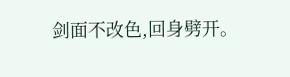剑面不改色,回身劈开。